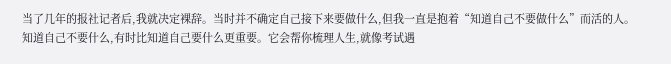当了几年的报社记者后,我就决定裸辞。当时并不确定自己接下来要做什么,但我一直是抱着“知道自己不要做什么”而活的人。知道自己不要什么,有时比知道自己要什么更重要。它会帮你梳理人生,就像考试遇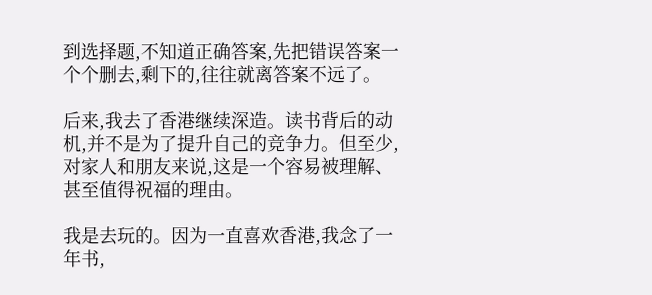到选择题,不知道正确答案,先把错误答案一个个删去,剩下的,往往就离答案不远了。

后来,我去了香港继续深造。读书背后的动机,并不是为了提升自己的竞争力。但至少,对家人和朋友来说,这是一个容易被理解、甚至值得祝福的理由。

我是去玩的。因为一直喜欢香港,我念了一年书,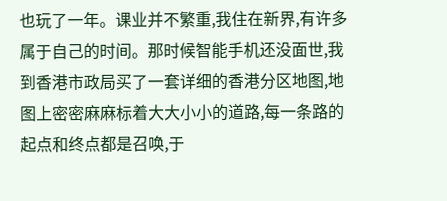也玩了一年。课业并不繁重,我住在新界,有许多属于自己的时间。那时候智能手机还没面世,我到香港市政局买了一套详细的香港分区地图,地图上密密麻麻标着大大小小的道路,每一条路的起点和终点都是召唤,于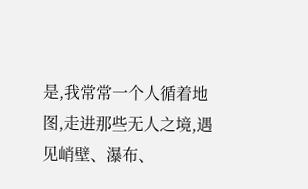是,我常常一个人循着地图,走进那些无人之境,遇见峭壁、瀑布、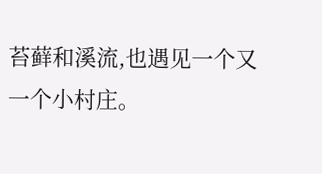苔藓和溪流,也遇见一个又一个小村庄。